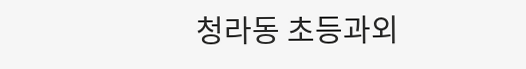청라동 초등과외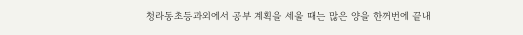청라동초등과외에서 공부 계획을 세울 때는 많은 양을 한꺼번에 끝내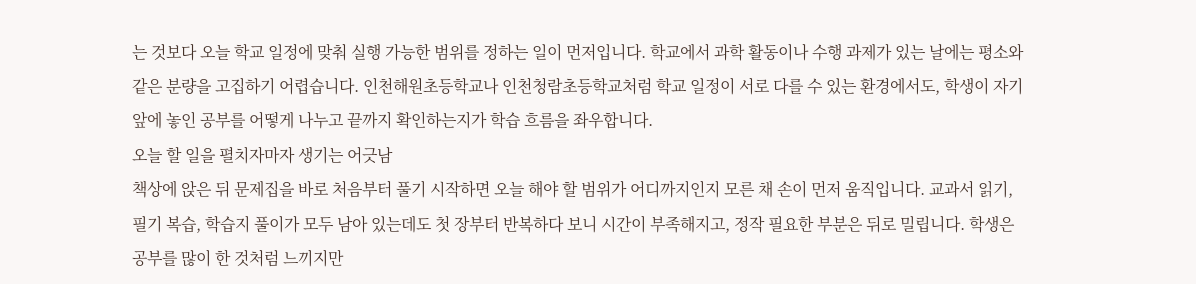는 것보다 오늘 학교 일정에 맞춰 실행 가능한 범위를 정하는 일이 먼저입니다. 학교에서 과학 활동이나 수행 과제가 있는 날에는 평소와 같은 분량을 고집하기 어렵습니다. 인천해원초등학교나 인천청람초등학교처럼 학교 일정이 서로 다를 수 있는 환경에서도, 학생이 자기 앞에 놓인 공부를 어떻게 나누고 끝까지 확인하는지가 학습 흐름을 좌우합니다.
오늘 할 일을 펼치자마자 생기는 어긋남
책상에 앉은 뒤 문제집을 바로 처음부터 풀기 시작하면 오늘 해야 할 범위가 어디까지인지 모른 채 손이 먼저 움직입니다. 교과서 읽기, 필기 복습, 학습지 풀이가 모두 남아 있는데도 첫 장부터 반복하다 보니 시간이 부족해지고, 정작 필요한 부분은 뒤로 밀립니다. 학생은 공부를 많이 한 것처럼 느끼지만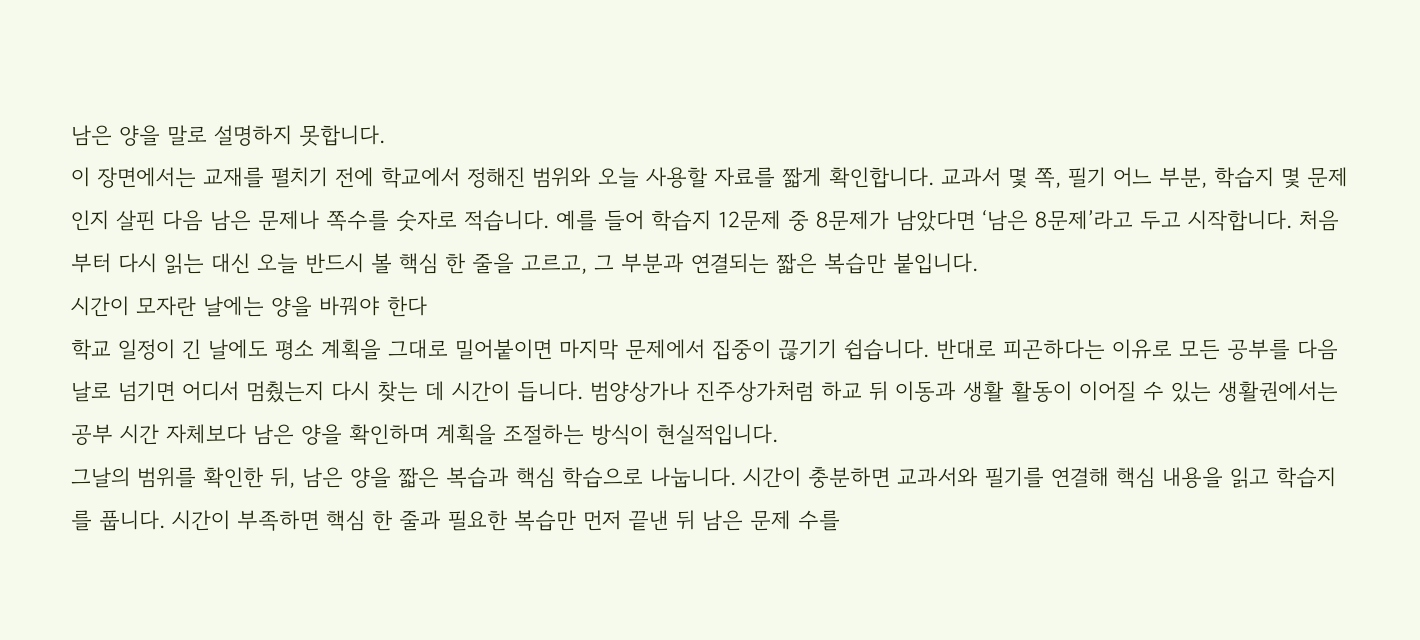남은 양을 말로 설명하지 못합니다.
이 장면에서는 교재를 펼치기 전에 학교에서 정해진 범위와 오늘 사용할 자료를 짧게 확인합니다. 교과서 몇 쪽, 필기 어느 부분, 학습지 몇 문제인지 살핀 다음 남은 문제나 쪽수를 숫자로 적습니다. 예를 들어 학습지 12문제 중 8문제가 남았다면 ‘남은 8문제’라고 두고 시작합니다. 처음부터 다시 읽는 대신 오늘 반드시 볼 핵심 한 줄을 고르고, 그 부분과 연결되는 짧은 복습만 붙입니다.
시간이 모자란 날에는 양을 바꿔야 한다
학교 일정이 긴 날에도 평소 계획을 그대로 밀어붙이면 마지막 문제에서 집중이 끊기기 쉽습니다. 반대로 피곤하다는 이유로 모든 공부를 다음 날로 넘기면 어디서 멈췄는지 다시 찾는 데 시간이 듭니다. 범양상가나 진주상가처럼 하교 뒤 이동과 생활 활동이 이어질 수 있는 생활권에서는 공부 시간 자체보다 남은 양을 확인하며 계획을 조절하는 방식이 현실적입니다.
그날의 범위를 확인한 뒤, 남은 양을 짧은 복습과 핵심 학습으로 나눕니다. 시간이 충분하면 교과서와 필기를 연결해 핵심 내용을 읽고 학습지를 풉니다. 시간이 부족하면 핵심 한 줄과 필요한 복습만 먼저 끝낸 뒤 남은 문제 수를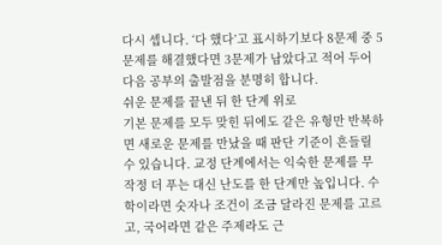다시 셉니다. ‘다 했다’고 표시하기보다 8문제 중 5문제를 해결했다면 3문제가 남았다고 적어 두어 다음 공부의 출발점을 분명히 합니다.
쉬운 문제를 끝낸 뒤 한 단계 위로
기본 문제를 모두 맞힌 뒤에도 같은 유형만 반복하면 새로운 문제를 만났을 때 판단 기준이 흔들릴 수 있습니다. 교정 단계에서는 익숙한 문제를 무작정 더 푸는 대신 난도를 한 단계만 높입니다. 수학이라면 숫자나 조건이 조금 달라진 문제를 고르고, 국어라면 같은 주제라도 근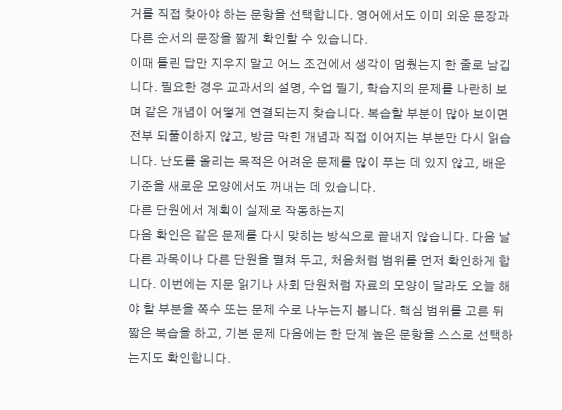거를 직접 찾아야 하는 문항을 선택합니다. 영어에서도 이미 외운 문장과 다른 순서의 문장을 짧게 확인할 수 있습니다.
이때 틀린 답만 지우지 말고 어느 조건에서 생각이 멈췄는지 한 줄로 남깁니다. 필요한 경우 교과서의 설명, 수업 필기, 학습지의 문제를 나란히 보며 같은 개념이 어떻게 연결되는지 찾습니다. 복습할 부분이 많아 보이면 전부 되풀이하지 않고, 방금 막힌 개념과 직접 이어지는 부분만 다시 읽습니다. 난도를 올리는 목적은 어려운 문제를 많이 푸는 데 있지 않고, 배운 기준을 새로운 모양에서도 꺼내는 데 있습니다.
다른 단원에서 계획이 실제로 작동하는지
다음 확인은 같은 문제를 다시 맞히는 방식으로 끝내지 않습니다. 다음 날 다른 과목이나 다른 단원을 펼쳐 두고, 처음처럼 범위를 먼저 확인하게 합니다. 이번에는 지문 읽기나 사회 단원처럼 자료의 모양이 달라도 오늘 해야 할 부분을 쪽수 또는 문제 수로 나누는지 봅니다. 핵심 범위를 고른 뒤 짧은 복습을 하고, 기본 문제 다음에는 한 단계 높은 문항을 스스로 선택하는지도 확인합니다.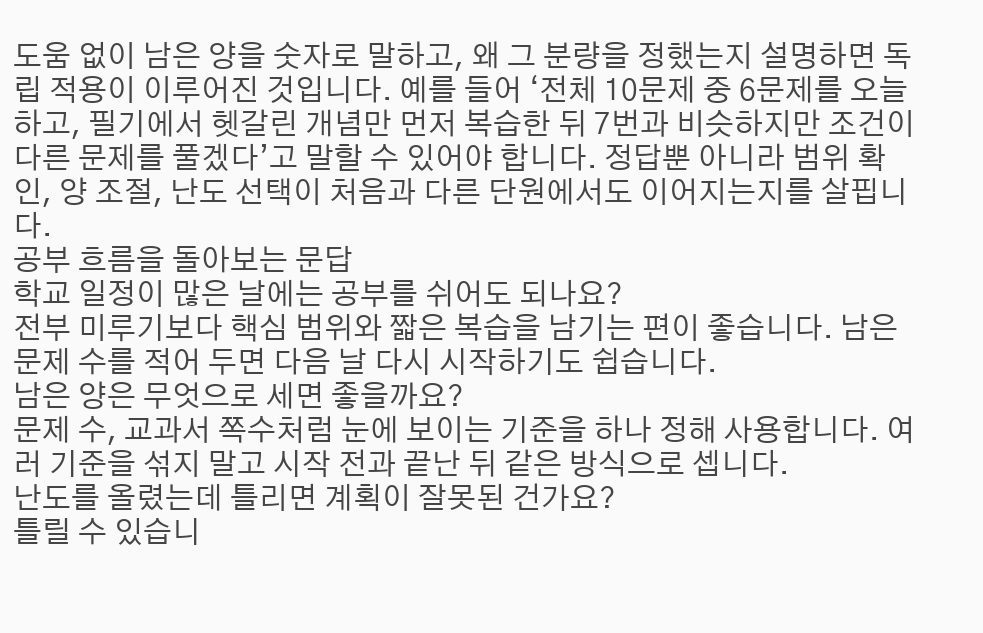도움 없이 남은 양을 숫자로 말하고, 왜 그 분량을 정했는지 설명하면 독립 적용이 이루어진 것입니다. 예를 들어 ‘전체 10문제 중 6문제를 오늘 하고, 필기에서 헷갈린 개념만 먼저 복습한 뒤 7번과 비슷하지만 조건이 다른 문제를 풀겠다’고 말할 수 있어야 합니다. 정답뿐 아니라 범위 확인, 양 조절, 난도 선택이 처음과 다른 단원에서도 이어지는지를 살핍니다.
공부 흐름을 돌아보는 문답
학교 일정이 많은 날에는 공부를 쉬어도 되나요?
전부 미루기보다 핵심 범위와 짧은 복습을 남기는 편이 좋습니다. 남은 문제 수를 적어 두면 다음 날 다시 시작하기도 쉽습니다.
남은 양은 무엇으로 세면 좋을까요?
문제 수, 교과서 쪽수처럼 눈에 보이는 기준을 하나 정해 사용합니다. 여러 기준을 섞지 말고 시작 전과 끝난 뒤 같은 방식으로 셉니다.
난도를 올렸는데 틀리면 계획이 잘못된 건가요?
틀릴 수 있습니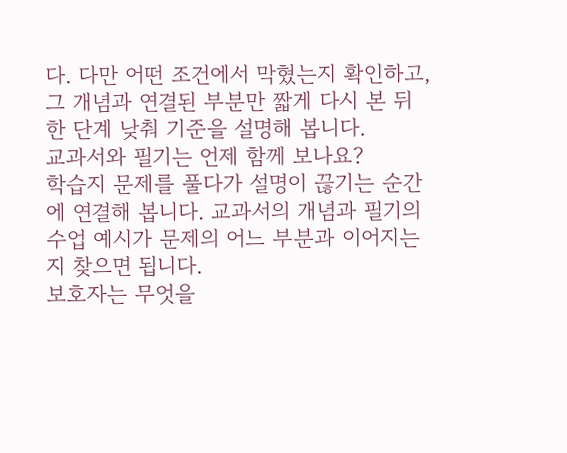다. 다만 어떤 조건에서 막혔는지 확인하고, 그 개념과 연결된 부분만 짧게 다시 본 뒤 한 단계 낮춰 기준을 설명해 봅니다.
교과서와 필기는 언제 함께 보나요?
학습지 문제를 풀다가 설명이 끊기는 순간에 연결해 봅니다. 교과서의 개념과 필기의 수업 예시가 문제의 어느 부분과 이어지는지 찾으면 됩니다.
보호자는 무엇을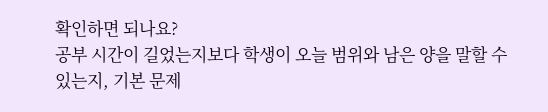확인하면 되나요?
공부 시간이 길었는지보다 학생이 오늘 범위와 남은 양을 말할 수 있는지, 기본 문제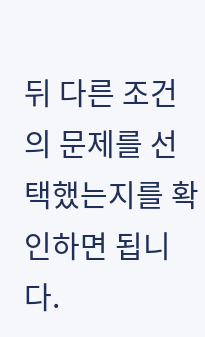뒤 다른 조건의 문제를 선택했는지를 확인하면 됩니다.